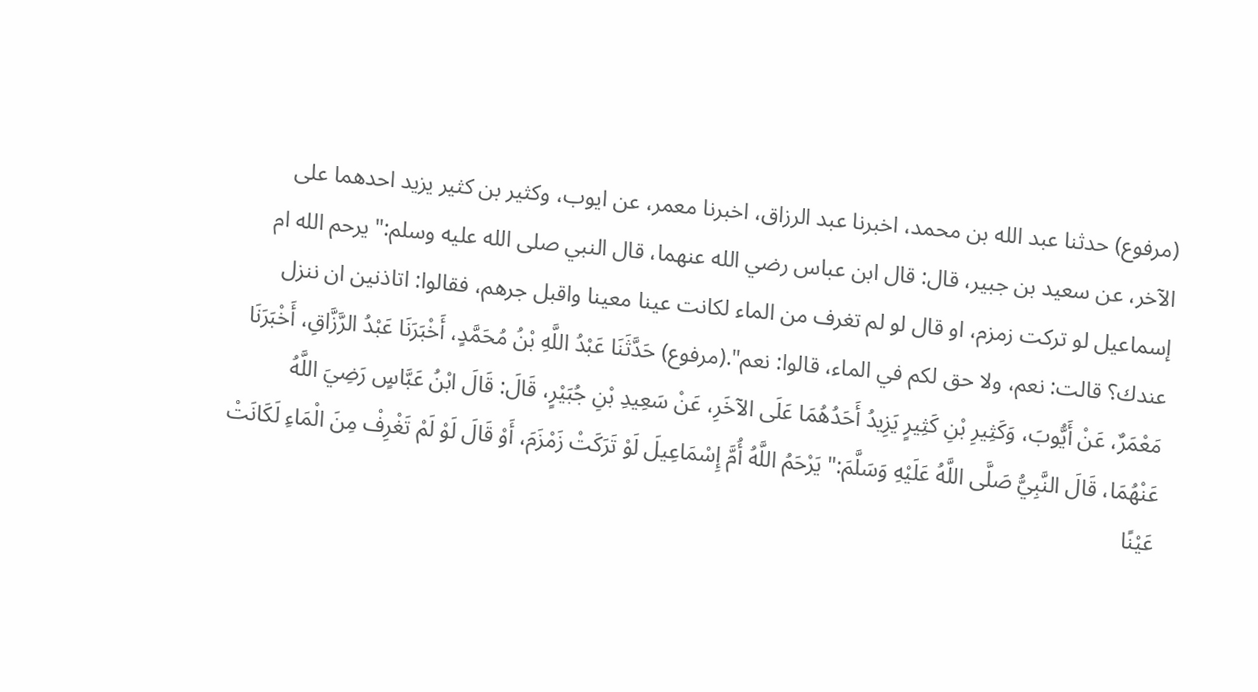(مرفوع) حدثنا عبد الله بن محمد، اخبرنا عبد الرزاق، اخبرنا معمر، عن ايوب، وكثير بن كثير يزيد احدهما على الآخر، عن سعيد بن جبير، قال: قال ابن عباس رضي الله عنهما، قال النبي صلى الله عليه وسلم:" يرحم الله ام إسماعيل لو تركت زمزم، او قال لو لم تغرف من الماء لكانت عينا معينا واقبل جرهم، فقالوا: اتاذنين ان ننزل عندك؟ قالت: نعم، ولا حق لكم في الماء، قالوا: نعم".(مرفوع) حَدَّثَنَا عَبْدُ اللَّهِ بْنُ مُحَمَّدٍ، أَخْبَرَنَا عَبْدُ الرَّزَّاقِ، أَخْبَرَنَا مَعْمَرٌ، عَنْ أَيُّوبَ، وَكَثِيرِ بْنِ كَثِيرٍ يَزِيدُ أَحَدُهُمَا عَلَى الآخَرِ، عَنْ سَعِيدِ بْنِ جُبَيْرٍ، قَالَ: قَالَ ابْنُ عَبَّاسٍ رَضِيَ اللَّهُ عَنْهُمَا، قَالَ النَّبِيُّ صَلَّى اللَّهُ عَلَيْهِ وَسَلَّمَ:" يَرْحَمُ اللَّهُ أُمَّ إِسْمَاعِيلَ لَوْ تَرَكَتْ زَمْزَمَ، أَوْ قَالَ لَوْ لَمْ تَغْرِفْ مِنَ الْمَاءِ لَكَانَتْ عَيْنًا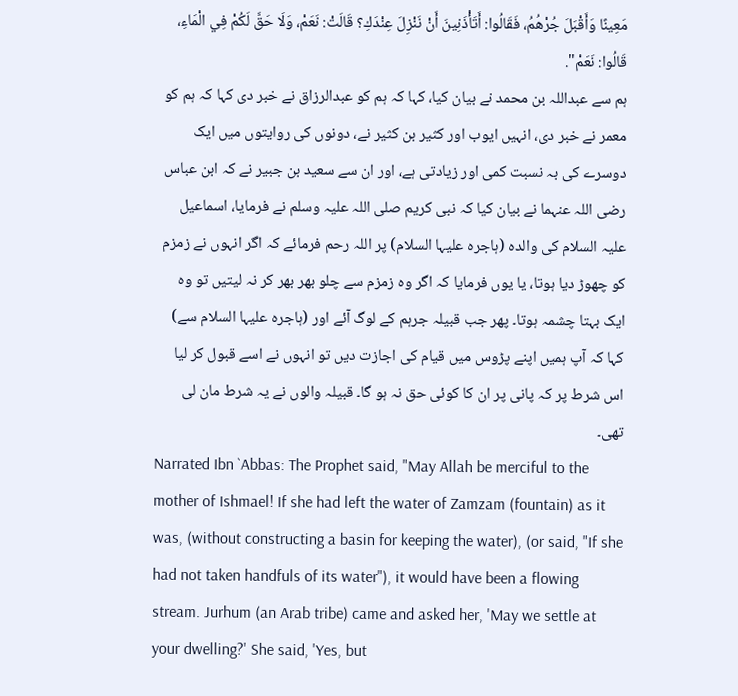مَعِينًا وَأَقْبَلَ جُرْهُمُ، فَقَالُوا: أَتَأْذَنِينَ أَنْ نَنْزِلَ عِنْدَكِ؟ قَالَتْ: نَعَمْ، وَلَا حَقَّ لَكُمْ فِي الْمَاءِ، قَالُوا: نَعَمْ".
ہم سے عبداللہ بن محمد نے بیان کیا، کہا کہ ہم کو عبدالرزاق نے خبر دی کہا کہ ہم کو معمر نے خبر دی، انہیں ایوب اور کثیر بن کثیر نے، دونوں کی روایتوں میں ایک دوسرے کی بہ نسبت کمی اور زیادتی ہے، اور ان سے سعید بن جبیر نے کہ ابن عباس رضی اللہ عنہما نے بیان کیا کہ نبی کریم صلی اللہ علیہ وسلم نے فرمایا، اسماعیل علیہ السلام کی والدہ (ہاجرہ علیہا السلام) پر اللہ رحم فرمائے کہ اگر انہوں نے زمزم کو چھوڑ دیا ہوتا، یا یوں فرمایا کہ اگر وہ زمزم سے چلو بھر بھر کر نہ لیتیں تو وہ ایک بہتا چشمہ ہوتا۔ پھر جب قبیلہ جرہم کے لوگ آئے اور (ہاجرہ علیہا السلام سے) کہا کہ آپ ہمیں اپنے پڑوس میں قیام کی اجازت دیں تو انہوں نے اسے قبول کر لیا اس شرط پر کہ پانی پر ان کا کوئی حق نہ ہو گا۔ قبیلہ والوں نے یہ شرط مان لی تھی۔
Narrated Ibn `Abbas: The Prophet said, "May Allah be merciful to the mother of Ishmael! If she had left the water of Zamzam (fountain) as it was, (without constructing a basin for keeping the water), (or said, "If she had not taken handfuls of its water"), it would have been a flowing stream. Jurhum (an Arab tribe) came and asked her, 'May we settle at your dwelling?' She said, 'Yes, but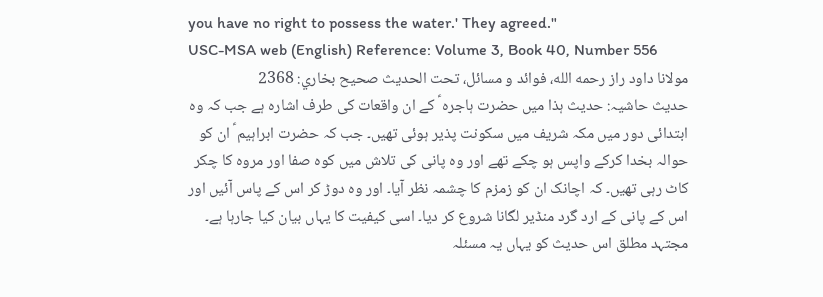you have no right to possess the water.' They agreed."
USC-MSA web (English) Reference: Volume 3, Book 40, Number 556
مولانا داود راز رحمه الله، فوائد و مسائل، تحت الحديث صحيح بخاري: 2368
حدیث حاشیہ: حدیث ہذا میں حضرت ہاجرہ ؑ کے ان واقعات کی طرف اشارہ ہے جب کہ وہ ابتدائی دور میں مکہ شریف میں سکونت پذیر ہوئی تھیں۔ جب کہ حضرت ابراہیم ؑ ان کو حوالہ بخدا کرکے واپس ہو چکے تھے اور وہ پانی کی تلاش میں کوہ صفا اور مروہ کا چکر کاٹ رہی تھیں۔ کہ اچانک ان کو زمزم کا چشمہ نظر آیا۔ اور وہ دوڑ کر اس کے پاس آئیں اور اس کے پانی کے ارد گرد منڈیر لگانا شروع کر دیا۔ اسی کیفیت کا یہاں بیان کیا جارہا ہے۔ مجتہد مطلق اس حدیث کو یہاں یہ مسئلہ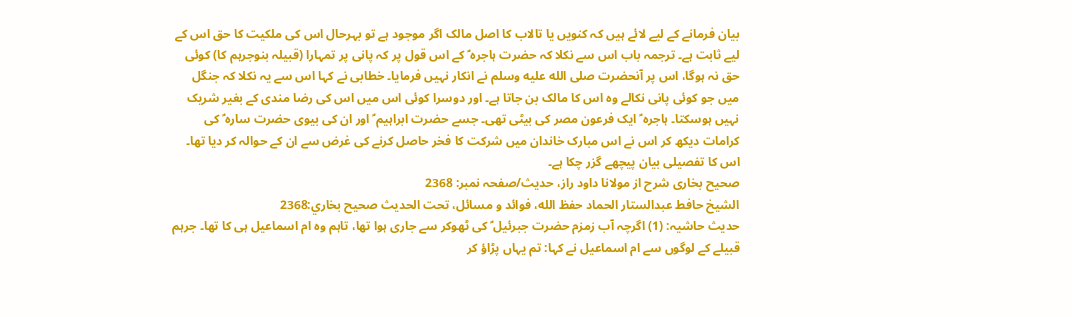بیان فرمانے کے لیے لائے ہیں کہ کنویں یا تالاب کا اصل مالک اگر موجود ہے تو بہرحال اس کی ملکیت کا حق اس کے لیے ثابت ہے۔ ترجمہ باب اس سے نکلا کہ حضرت ہاجرہ ؑ کے اس قول پر کہ پانی پر تمہارا (قبیلہ بنوجرہم کا) کوئی حق نہ ہوگا، اس پر آنحضرت صلى الله عليه وسلم نے انکار نہیں فرمایا۔ خطابی نے کہا اس سے یہ نکلا کہ جنگل میں جو کوئی پانی نکالے وہ اس کا مالک بن جاتا ہے۔ اور دوسرا کوئی اس میں اس کی رضا مندی کے بغیر شریک نہیں ہوسکتا۔ ہاجرہ ؑ ایک فرعون مصر کی بیٹی تھی۔ جسے حضرت ابراہیم ؑ اور ان کی بیوی حضرت سارہ ؑ کی کرامات دیکھ کر اس نے اس مبارک خاندان میں شرکت کا فخر حاصل کرنے کی غرض سے ان کے حوالہ کر دیا تھا۔ اس کا تفصیلی بیان پیچھے گزر چکا ہے۔
صحیح بخاری شرح از مولانا داود راز، حدیث/صفحہ نمبر: 2368
الشيخ حافط عبدالستار الحماد حفظ الله، فوائد و مسائل، تحت الحديث صحيح بخاري:2368
حدیث حاشیہ: (1) اگرچہ آب زمزم حضرت جبرئیل ؑ کی ٹھوکر سے جاری ہوا تھا، تاہم وہ ام اسماعیل ہی کا تھا۔ جرہم قبیلے کے لوگوں سے ام اسماعیل نے کہا: تم یہاں پڑاؤ کر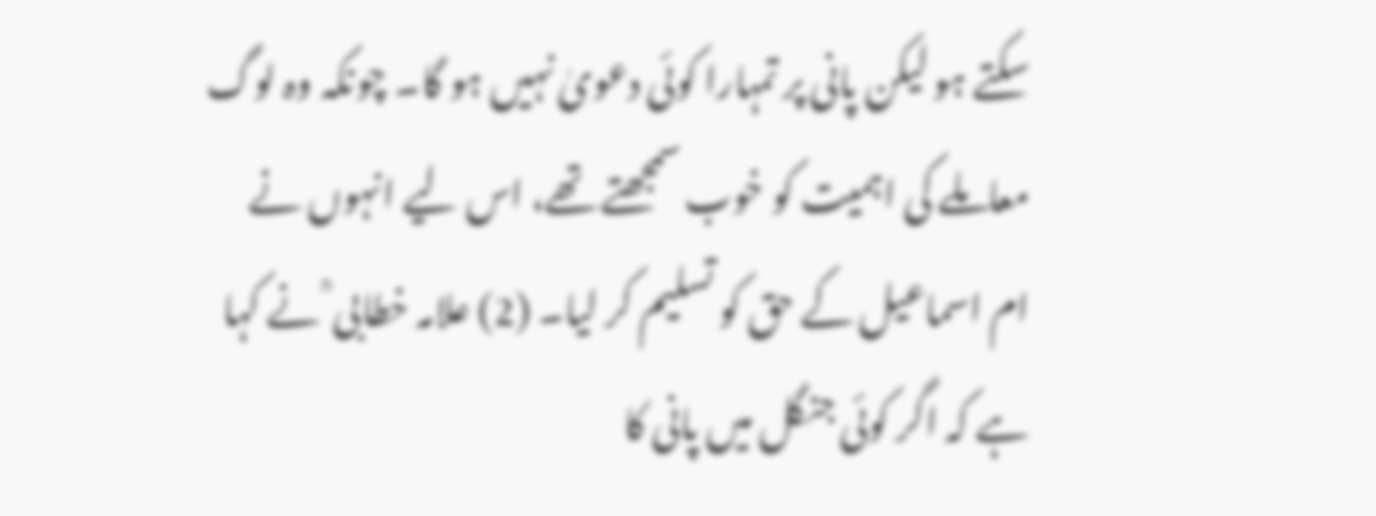سکتے ہو لیکن پانی پر تمہارا کوئی دعویٰ نہیں ہو گا۔ چونکہ وہ لوگ معاملے کی اہمیت کو خوب سمجھتے تھے، اس لیے انہوں نے ام اسماعیل کے حق کو تسلیم کر لیا۔ (2) علامہ خطابی ؒ نے کہا ہے کہ اگر کوئی جنگل میں پانی کا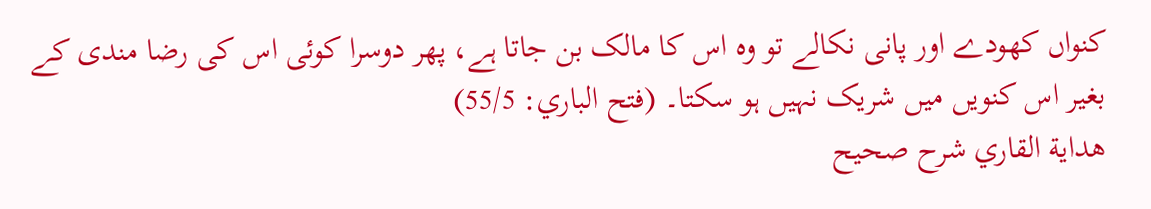کنواں کھودے اور پانی نکالے تو وہ اس کا مالک بن جاتا ہے، پھر دوسرا کوئی اس کی رضا مندی کے بغیر اس کنویں میں شریک نہیں ہو سکتا۔ (فتح الباري: 55/5)
هداية القاري شرح صحيح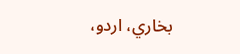بخاري، اردو،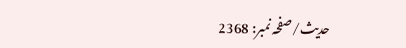حدیث/صفحہ نمبر: 2368